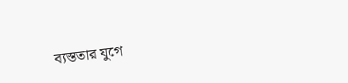ব্যস্ততার যুগে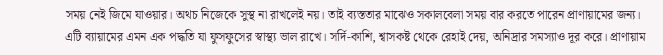সময় নেই জিমে যাওয়ার। অথচ নিজেকে সুস্থ না রাখলেই নয়। তাই ব্যস্ততার মাঝেও সকালবেলা সময় বার করতে পারেন প্রাণায়ামের জন্য। এটি ব্যায়ামের এমন এক পদ্ধতি যা ফুসফুসের স্বাস্থ্য ভাল রাখে। সর্দি-কাশি, শ্বাসকষ্ট থেকে রেহাই দেয়, অনিদ্রার সমস্যাও দূর করে। প্রাণায়াম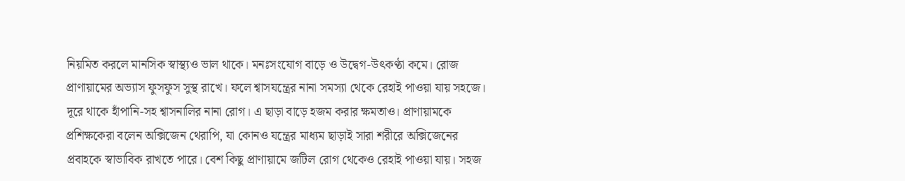নিয়মিত করলে মানসিক স্বাস্থ্যও ভাল থাকে। মনঃসংযোগ বাড়ে ও উদ্বেগ-উৎকণ্ঠা কমে। রোজ প্রাণায়ামের অভ্যাস ফুসফুস সুস্থ রাখে। ফলে শ্বাসযন্ত্রের নানা সমস্যা থেকে রেহাই পাওয়া যায় সহজে। দূরে থাকে হাঁপানি-সহ শ্বাসনালির নানা রোগ। এ ছাড়া বাড়ে হজম করার ক্ষমতাও। প্রাণায়ামকে প্রশিক্ষকেরা বলেন অক্সিজেন থেরাপি, যা কোনও যন্ত্রের মাধ্যম ছাড়াই সারা শরীরে অক্সিজেনের প্রবাহকে স্বাভাবিক রাখতে পারে। বেশ কিছু প্রাণায়ামে জটিল রোগ থেকেও রেহাই পাওয়া যায়। সহজ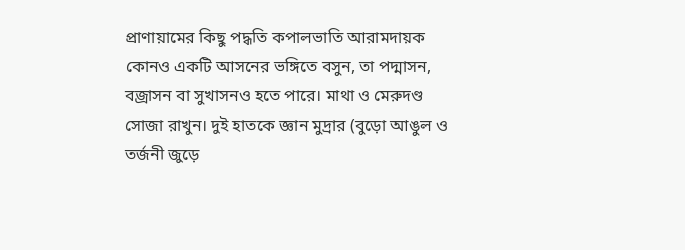প্রাণায়ামের কিছু পদ্ধতি কপালভাতি আরামদায়ক কোনও একটি আসনের ভঙ্গিতে বসুন, তা পদ্মাসন, বজ্রাসন বা সুখাসনও হতে পারে। মাথা ও মেরুদণ্ড সোজা রাখুন। দুই হাতকে জ্ঞান মুদ্রার (বুড়ো আঙুল ও তর্জনী জুড়ে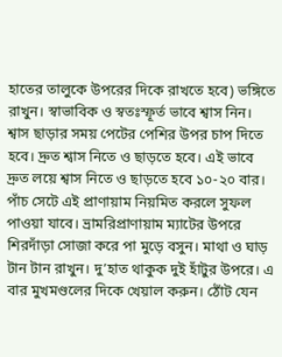হাতের তালুকে উপরের দিকে রাখতে হবে) ভঙ্গিতে রাখুন। স্বাভাবিক ও স্বতঃস্ফূর্ত ভাবে শ্বাস নিন। শ্বাস ছাড়ার সময় পেটের পেশির উপর চাপ দিতে হবে। দ্রুত শ্বাস নিতে ও ছাড়তে হবে। এই ভাবে দ্রুত লয়ে শ্বাস নিতে ও ছাড়তে হবে ১০-২০ বার। পাঁচ সেটে এই প্রাণায়াম নিয়মিত করলে সুফল পাওয়া যাবে। ভ্রামরিপ্রাণায়াম ম্যাটের উপরে শিরদাঁড়া সোজা করে পা মুড়ে বসুন। মাথা ও ঘাড় টান টান রাখুন। দু’হাত থাকুক দুই হাঁটুর উপরে। এ বার মুখমণ্ডলের দিকে খেয়াল করুন। ঠোঁট যেন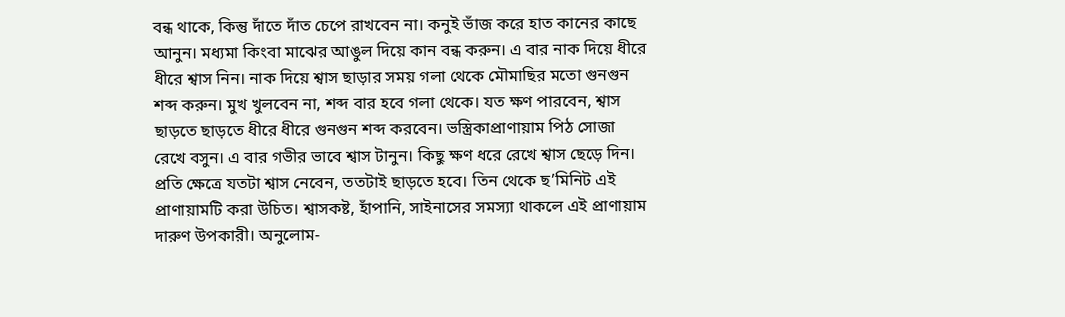বন্ধ থাকে, কিন্তু দাঁতে দাঁত চেপে রাখবেন না। কনুই ভাঁজ করে হাত কানের কাছে আনুন। মধ্যমা কিংবা মাঝের আঙুল দিয়ে কান বন্ধ করুন। এ বার নাক দিয়ে ধীরে ধীরে শ্বাস নিন। নাক দিয়ে শ্বাস ছাড়ার সময় গলা থেকে মৌমাছির মতো গুনগুন শব্দ করুন। মুখ খুলবেন না, শব্দ বার হবে গলা থেকে। যত ক্ষণ পারবেন, শ্বাস ছাড়তে ছাড়তে ধীরে ধীরে গুনগুন শব্দ করবেন। ভস্ত্রিকাপ্রাণায়াম পিঠ সোজা রেখে বসুন। এ বার গভীর ভাবে শ্বাস টানুন। কিছু ক্ষণ ধরে রেখে শ্বাস ছেড়ে দিন। প্রতি ক্ষেত্রে যতটা শ্বাস নেবেন, ততটাই ছাড়তে হবে। তিন থেকে ছ’মিনিট এই প্রাণায়ামটি করা উচিত। শ্বাসকষ্ট, হাঁপানি, সাইনাসের সমস্যা থাকলে এই প্রাণায়াম দারুণ উপকারী। অনুলোম-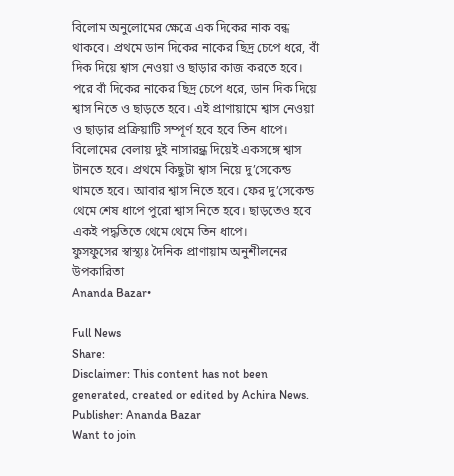বিলোম অনুলোমের ক্ষেত্রে এক দিকের নাক বন্ধ থাকবে। প্রথমে ডান দিকের নাকের ছিদ্র চেপে ধরে, বাঁ দিক দিয়ে শ্বাস নেওয়া ও ছাড়ার কাজ করতে হবে। পরে বাঁ দিকের নাকের ছিদ্র চেপে ধরে, ডান দিক দিয়ে শ্বাস নিতে ও ছাড়তে হবে। এই প্রাণায়ামে শ্বাস নেওয়া ও ছাড়ার প্রক্রিয়াটি সম্পূর্ণ হবে হবে তিন ধাপে। বিলোমের বেলায় দুই নাসারন্ধ্র দিয়েই একসঙ্গে শ্বাস টানতে হবে। প্রথমে কিছুটা শ্বাস নিয়ে দু’সেকেন্ড থামতে হবে। আবার শ্বাস নিতে হবে। ফের দু’সেকেন্ড থেমে শেষ ধাপে পুরো শ্বাস নিতে হবে। ছাড়তেও হবে একই পদ্ধতিতে থেমে থেমে তিন ধাপে।
ফুসফুসের স্বাস্থ্যঃ দৈনিক প্রাণায়াম অনুশীলনের উপকারিতা
Ananda Bazar•

Full News
Share:
Disclaimer: This content has not been generated, created or edited by Achira News.
Publisher: Ananda Bazar
Want to join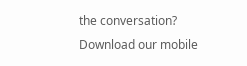the conversation?
Download our mobile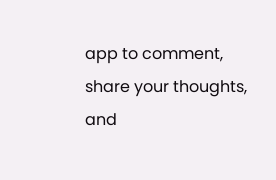app to comment, share your thoughts, and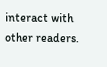interact with other readers.